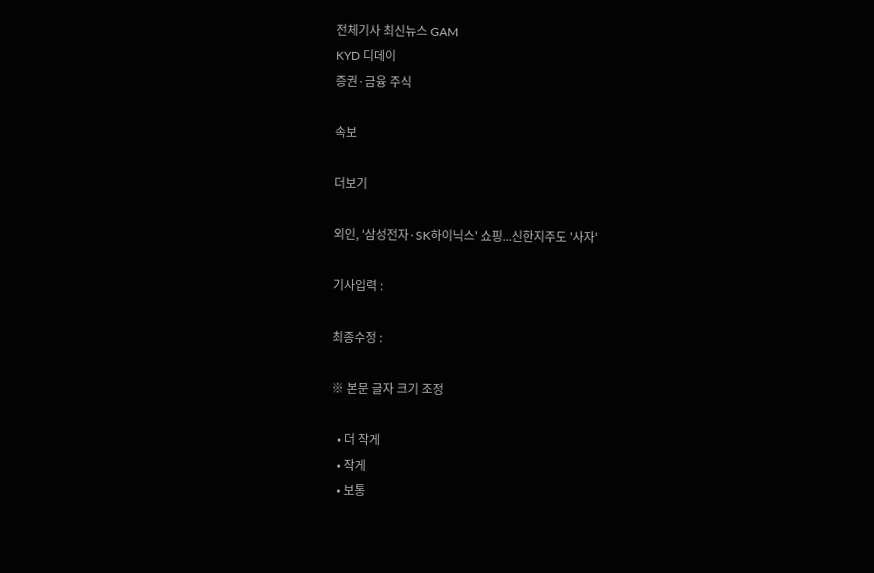전체기사 최신뉴스 GAM
KYD 디데이
증권·금융 주식

속보

더보기

외인, '삼성전자·SK하이닉스' 쇼핑...신한지주도 '사자'

기사입력 :

최종수정 :

※ 본문 글자 크기 조정

  • 더 작게
  • 작게
  • 보통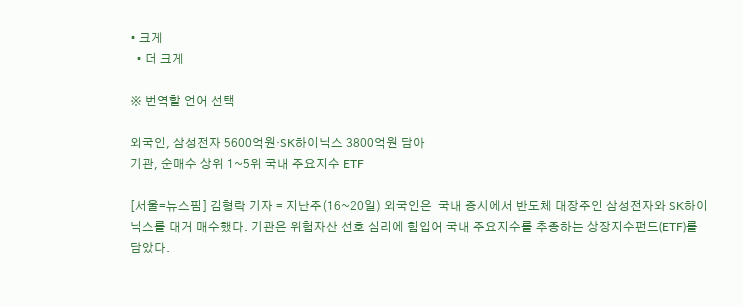• 크게
  • 더 크게

※ 번역할 언어 선택

외국인, 삼성전자 5600억원·SK하이닉스 3800억원 담아
기관, 순매수 상위 1~5위 국내 주요지수 ETF

[서울=뉴스핌] 김형락 기자 = 지난주(16~20일) 외국인은  국내 증시에서 반도체 대장주인 삼성전자와 SK하이닉스를 대거 매수했다. 기관은 위험자산 선호 심리에 힘입어 국내 주요지수를 추종하는 상장지수펀드(ETF)를 담았다.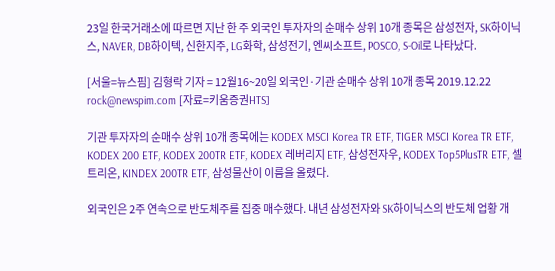23일 한국거래소에 따르면 지난 한 주 외국인 투자자의 순매수 상위 10개 종목은 삼성전자, SK하이닉스, NAVER, DB하이텍, 신한지주, LG화학, 삼성전기, 엔씨소프트, POSCO, S-Oil로 나타났다.

[서울=뉴스핌] 김형락 기자 = 12월16~20일 외국인·기관 순매수 상위 10개 종목 2019.12.22 rock@newspim.com [자료=키움증권HTS]

기관 투자자의 순매수 상위 10개 종목에는 KODEX MSCI Korea TR ETF, TIGER MSCI Korea TR ETF, KODEX 200 ETF, KODEX 200TR ETF, KODEX 레버리지 ETF, 삼성전자우, KODEX Top5PlusTR ETF, 셀트리온, KINDEX 200TR ETF, 삼성물산이 이름을 올렸다.

외국인은 2주 연속으로 반도체주를 집중 매수했다. 내년 삼성전자와 SK하이닉스의 반도체 업황 개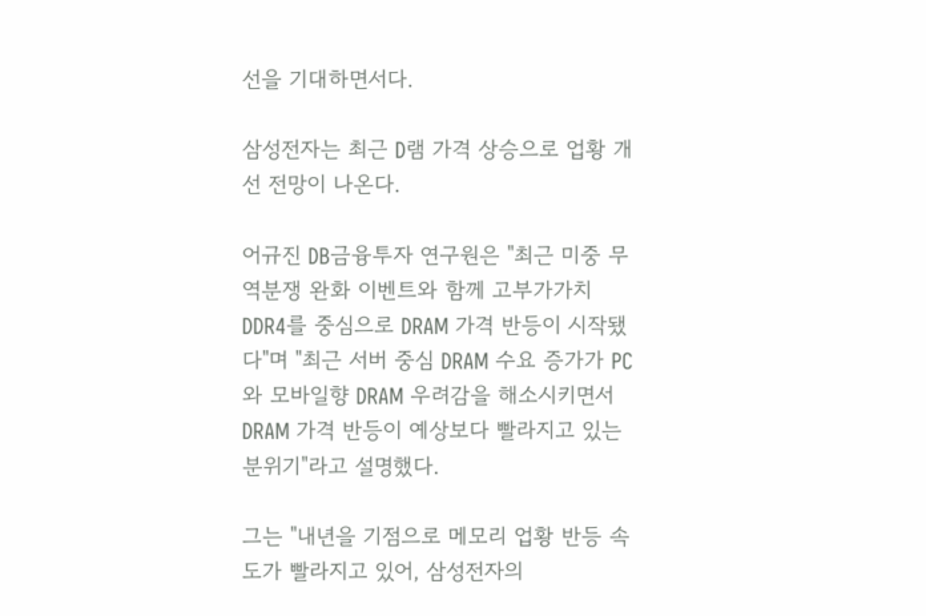선을 기대하면서다.

삼성전자는 최근 D램 가격 상승으로 업황 개선 전망이 나온다.

어규진 DB금융투자 연구원은 "최근 미중 무역분쟁 완화 이벤트와 함께 고부가가치 DDR4를 중심으로 DRAM 가격 반등이 시작됐다"며 "최근 서버 중심 DRAM 수요 증가가 PC와 모바일향 DRAM 우려감을 해소시키면서 DRAM 가격 반등이 예상보다 빨라지고 있는 분위기"라고 설명했다.

그는 "내년을 기점으로 메모리 업황 반등 속도가 빨라지고 있어, 삼성전자의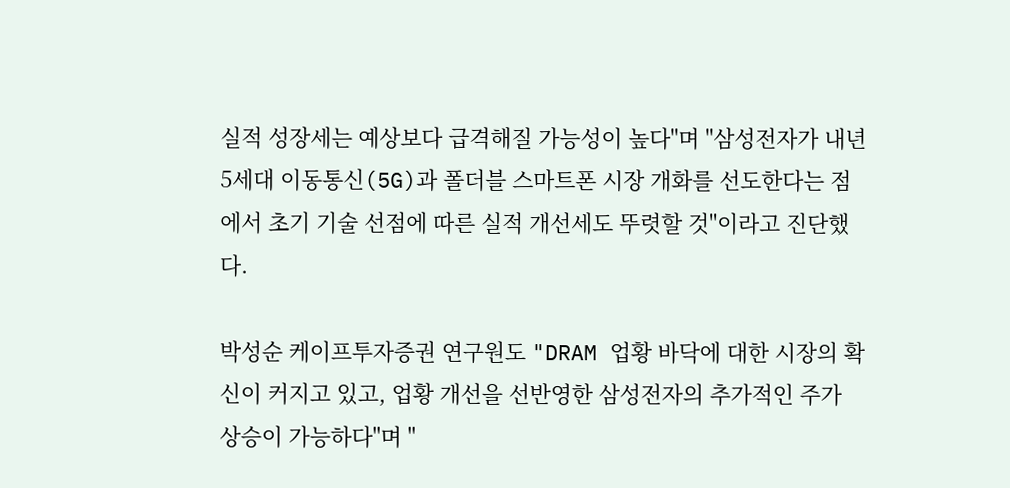실적 성장세는 예상보다 급격해질 가능성이 높다"며 "삼성전자가 내년 5세대 이동통신(5G)과 폴더블 스마트폰 시장 개화를 선도한다는 점에서 초기 기술 선점에 따른 실적 개선세도 뚜렷할 것"이라고 진단했다.

박성순 케이프투자증권 연구원도 "DRAM 업황 바닥에 대한 시장의 확신이 커지고 있고, 업황 개선을 선반영한 삼성전자의 추가적인 주가 상승이 가능하다"며 "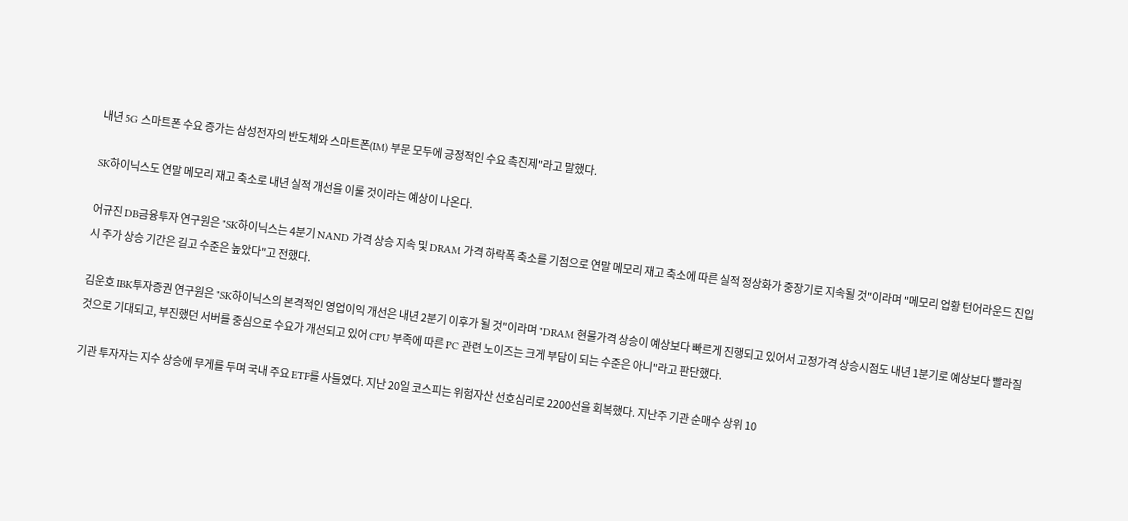내년 5G 스마트폰 수요 증가는 삼성전자의 반도체와 스마트폰(IM) 부문 모두에 긍정적인 수요 촉진제"라고 말했다.

SK하이닉스도 연말 메모리 재고 축소로 내년 실적 개선을 이룰 것이라는 예상이 나온다.

어규진 DB금융투자 연구원은 "SK하이닉스는 4분기 NAND 가격 상승 지속 및 DRAM 가격 하락폭 축소를 기점으로 연말 메모리 재고 축소에 따른 실적 정상화가 중장기로 지속될 것"이라며 "메모리 업황 턴어라운드 진입 시 주가 상승 기간은 길고 수준은 높았다"고 전했다.

김운호 IBK투자증권 연구원은 "SK하이닉스의 본격적인 영업이익 개선은 내년 2분기 이후가 될 것"이라며 "DRAM 현물가격 상승이 예상보다 빠르게 진행되고 있어서 고정가격 상승시점도 내년 1분기로 예상보다 빨라질 것으로 기대되고, 부진했던 서버를 중심으로 수요가 개선되고 있어 CPU 부족에 따른 PC 관련 노이즈는 크게 부담이 되는 수준은 아니"라고 판단했다.

기관 투자자는 지수 상승에 무게를 두며 국내 주요 ETF를 사들였다. 지난 20일 코스피는 위험자산 선호심리로 2200선을 회복했다. 지난주 기관 순매수 상위 10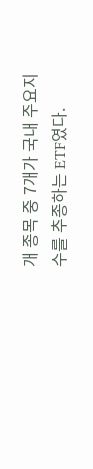개 종목 중 7개가 국내 주요지수를 추종하는 ETF였다.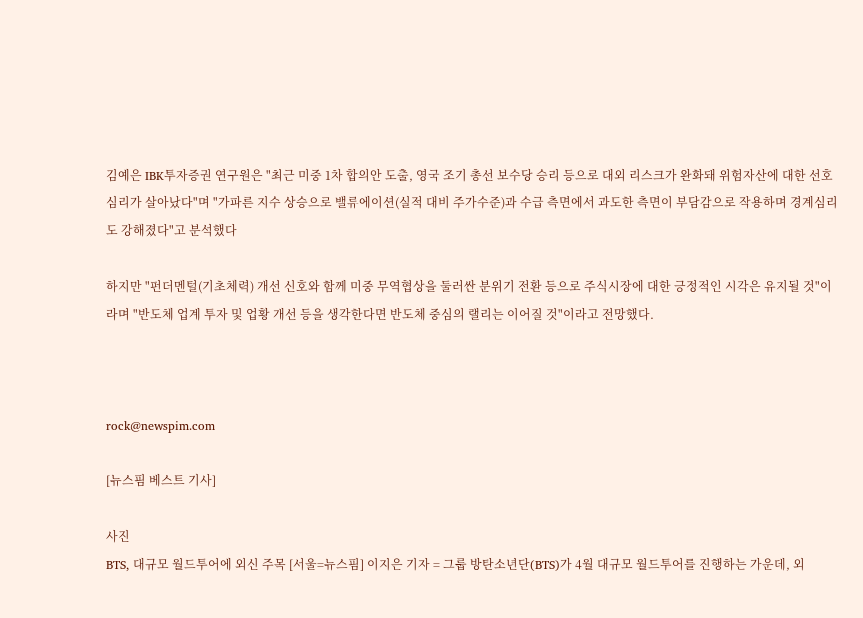김예은 IBK투자증권 연구원은 "최근 미중 1차 합의안 도출, 영국 조기 총선 보수당 승리 등으로 대외 리스크가 완화돼 위험자산에 대한 선호심리가 살아났다"며 "가파른 지수 상승으로 밸류에이션(실적 대비 주가수준)과 수급 측면에서 과도한 측면이 부담감으로 작용하며 경계심리도 강해졌다"고 분석했다

하지만 "펀더멘털(기초체력) 개선 신호와 함께 미중 무역협상을 둘러싼 분위기 전환 등으로 주식시장에 대한 긍정적인 시각은 유지될 것"이라며 "반도체 업계 투자 및 업황 개선 등을 생각한다면 반도체 중심의 랠리는 이어질 것"이라고 전망했다.



rock@newspim.com

[뉴스핌 베스트 기사]

사진
BTS, 대규모 월드투어에 외신 주목 [서울=뉴스핌] 이지은 기자 = 그룹 방탄소년단(BTS)가 4월 대규모 월드투어를 진행하는 가운데, 외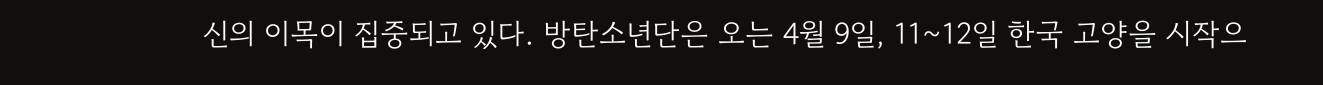신의 이목이 집중되고 있다. 방탄소년단은 오는 4월 9일, 11~12일 한국 고양을 시작으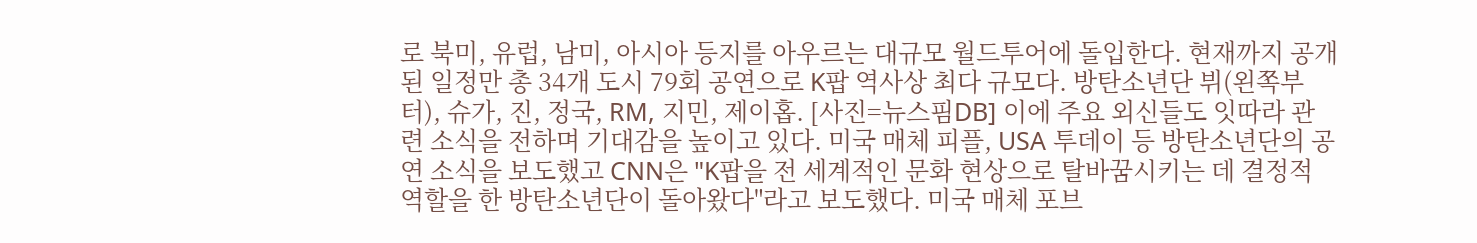로 북미, 유럽, 남미, 아시아 등지를 아우르는 대규모 월드투어에 돌입한다. 현재까지 공개된 일정만 총 34개 도시 79회 공연으로 K팝 역사상 최다 규모다. 방탄소년단 뷔(왼쪽부터), 슈가, 진, 정국, RM, 지민, 제이홉. [사진=뉴스핌DB] 이에 주요 외신들도 잇따라 관련 소식을 전하며 기대감을 높이고 있다. 미국 매체 피플, USA 투데이 등 방탄소년단의 공연 소식을 보도했고 CNN은 "K팝을 전 세계적인 문화 현상으로 탈바꿈시키는 데 결정적 역할을 한 방탄소년단이 돌아왔다"라고 보도했다. 미국 매체 포브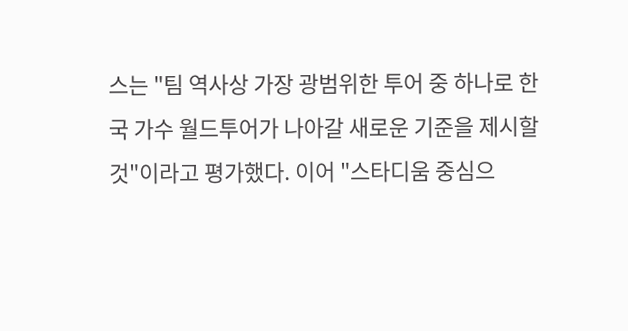스는 "팀 역사상 가장 광범위한 투어 중 하나로 한국 가수 월드투어가 나아갈 새로운 기준을 제시할 것"이라고 평가했다. 이어 "스타디움 중심으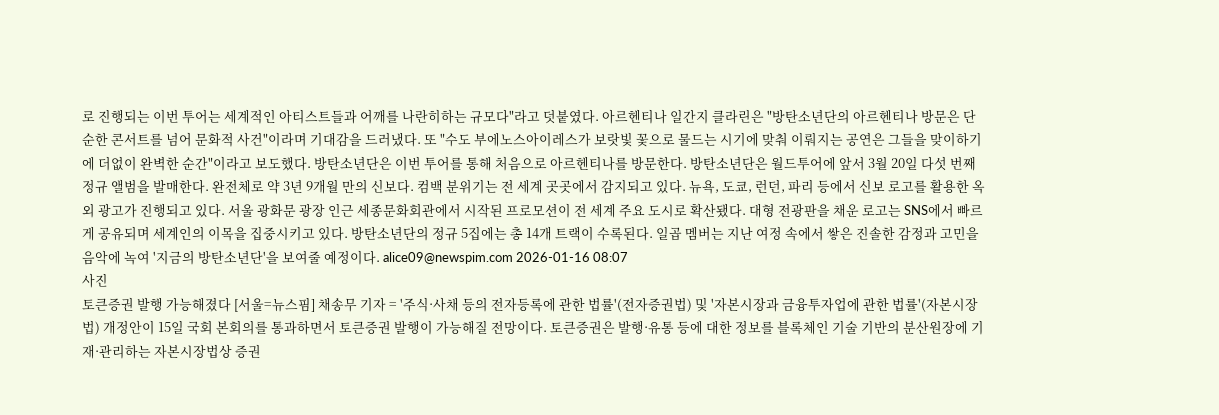로 진행되는 이번 투어는 세계적인 아티스트들과 어깨를 나란히하는 규모다"라고 덧붙였다. 아르헨티나 일간지 클라린은 "방탄소년단의 아르헨티나 방문은 단순한 콘서트를 넘어 문화적 사건"이라며 기대감을 드러냈다. 또 "수도 부에노스아이레스가 보랏빛 꽃으로 물드는 시기에 맞춰 이뤄지는 공연은 그들을 맞이하기에 더없이 완벽한 순간"이라고 보도했다. 방탄소년단은 이번 투어를 통해 처음으로 아르헨티나를 방문한다. 방탄소년단은 월드투어에 앞서 3월 20일 다섯 번째 정규 앨범을 발매한다. 완전체로 약 3년 9개월 만의 신보다. 컴백 분위기는 전 세계 곳곳에서 감지되고 있다. 뉴욕, 도쿄, 런던, 파리 등에서 신보 로고를 활용한 옥외 광고가 진행되고 있다. 서울 광화문 광장 인근 세종문화회관에서 시작된 프로모션이 전 세계 주요 도시로 확산됐다. 대형 전광판을 채운 로고는 SNS에서 빠르게 공유되며 세계인의 이목을 집중시키고 있다. 방탄소년단의 정규 5집에는 총 14개 트랙이 수록된다. 일곱 멤버는 지난 여정 속에서 쌓은 진솔한 감정과 고민을 음악에 녹여 '지금의 방탄소년단'을 보여줄 예정이다. alice09@newspim.com 2026-01-16 08:07
사진
토큰증권 발행 가능해졌다 [서울=뉴스핌] 채송무 기자 = '주식·사채 등의 전자등록에 관한 법률'(전자증권법) 및 '자본시장과 금융투자업에 관한 법률'(자본시장법) 개정안이 15일 국회 본회의를 통과하면서 토큰증권 발행이 가능해질 전망이다. 토큰증권은 발행·유통 등에 대한 정보를 블록체인 기술 기반의 분산원장에 기재·관리하는 자본시장법상 증권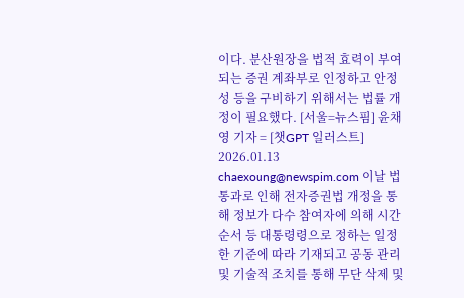이다. 분산원장을 법적 효력이 부여되는 증권 계좌부로 인정하고 안정성 등을 구비하기 위해서는 법률 개정이 필요했다. [서울=뉴스핌] 윤채영 기자 = [챗GPT 일러스트] 2026.01.13 chaexoung@newspim.com 이날 법 통과로 인해 전자증권법 개정을 통해 정보가 다수 참여자에 의해 시간 순서 등 대통령령으로 정하는 일정한 기준에 따라 기재되고 공동 관리 및 기술적 조치를 통해 무단 삭제 및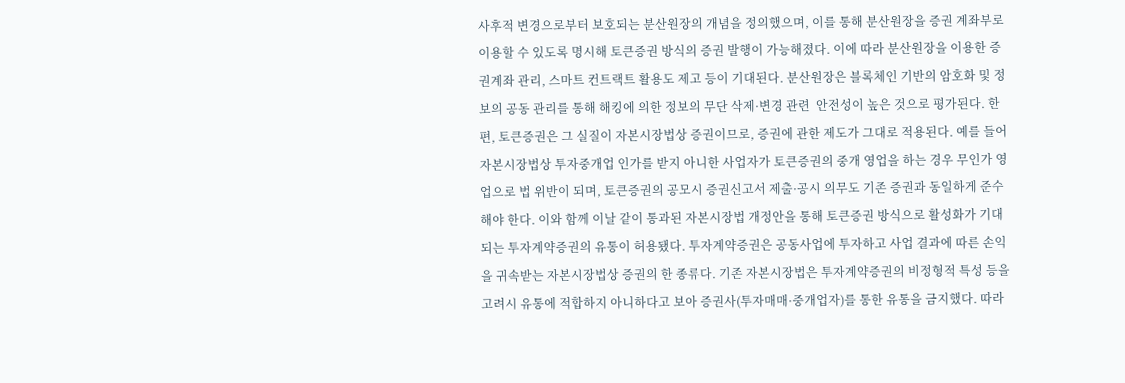사후적 변경으로부터 보호되는 분산원장의 개념을 정의했으며, 이를 통해 분산원장을 증권 계좌부로 이용할 수 있도록 명시해 토큰증권 방식의 증권 발행이 가능해졌다. 이에 따라 분산원장을 이용한 증권계좌 관리, 스마트 컨트랙트 활용도 제고 등이 기대된다. 분산원장은 블록체인 기반의 암호화 및 정보의 공동 관리를 통해 해킹에 의한 정보의 무단 삭제·변경 관련  안전성이 높은 것으로 평가된다. 한편, 토큰증권은 그 실질이 자본시장법상 증권이므로, 증권에 관한 제도가 그대로 적용된다. 예를 들어 자본시장법상 투자중개업 인가를 받지 아니한 사업자가 토큰증권의 중개 영업을 하는 경우 무인가 영업으로 법 위반이 되며, 토큰증권의 공모시 증권신고서 제출·공시 의무도 기존 증권과 동일하게 준수해야 한다. 이와 함께 이날 같이 통과된 자본시장법 개정안을 통해 토큰증권 방식으로 활성화가 기대되는 투자계약증권의 유통이 허용됐다. 투자계약증권은 공동사업에 투자하고 사업 결과에 따른 손익을 귀속받는 자본시장법상 증권의 한 종류다. 기존 자본시장법은 투자계약증권의 비정형적 특성 등을 고려시 유통에 적합하지 아니하다고 보아 증권사(투자매매·중개업자)를 통한 유통을 금지했다. 따라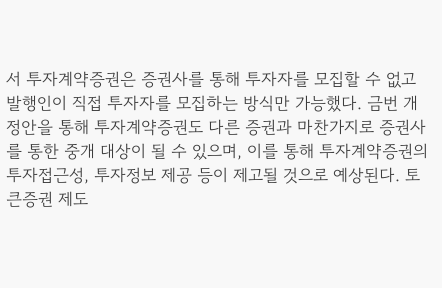서 투자계약증권은 증권사를 통해 투자자를 모집할 수 없고 발행인이 직접 투자자를 모집하는 방식만 가능했다. 금번 개정안을 통해 투자계약증권도 다른 증권과 마찬가지로 증권사를 통한 중개 대상이 될 수 있으며, 이를 통해 투자계약증권의 투자접근성, 투자정보 제공 등이 제고될 것으로 예상된다. 토큰증권 제도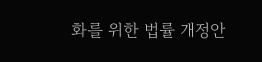화를 위한 법률 개정안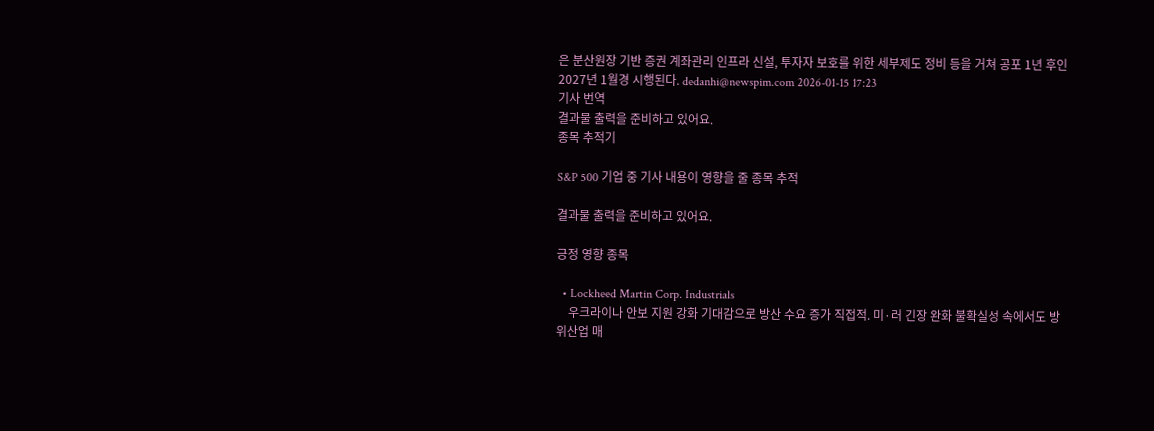은 분산원장 기반 증권 계좌관리 인프라 신설, 투자자 보호를 위한 세부제도 정비 등을 거쳐 공포 1년 후인 2027년 1월경 시행된다. dedanhi@newspim.com 2026-01-15 17:23
기사 번역
결과물 출력을 준비하고 있어요.
종목 추적기

S&P 500 기업 중 기사 내용이 영향을 줄 종목 추적

결과물 출력을 준비하고 있어요.

긍정 영향 종목

  • Lockheed Martin Corp. Industrials
    우크라이나 안보 지원 강화 기대감으로 방산 수요 증가 직접적. 미·러 긴장 완화 불확실성 속에서도 방위산업 매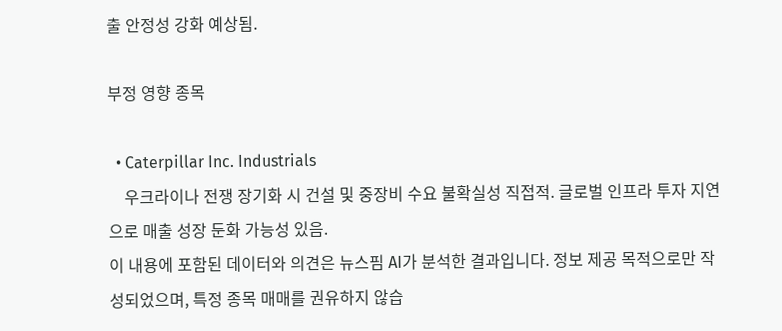출 안정성 강화 예상됨.

부정 영향 종목

  • Caterpillar Inc. Industrials
    우크라이나 전쟁 장기화 시 건설 및 중장비 수요 불확실성 직접적. 글로벌 인프라 투자 지연으로 매출 성장 둔화 가능성 있음.
이 내용에 포함된 데이터와 의견은 뉴스핌 AI가 분석한 결과입니다. 정보 제공 목적으로만 작성되었으며, 특정 종목 매매를 권유하지 않습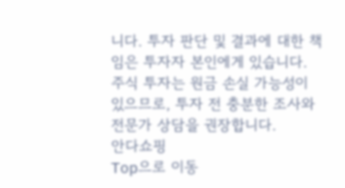니다. 투자 판단 및 결과에 대한 책임은 투자자 본인에게 있습니다. 주식 투자는 원금 손실 가능성이 있으므로, 투자 전 충분한 조사와 전문가 상담을 권장합니다.
안다쇼핑
Top으로 이동